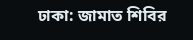ঢাকা: জামাত শিবির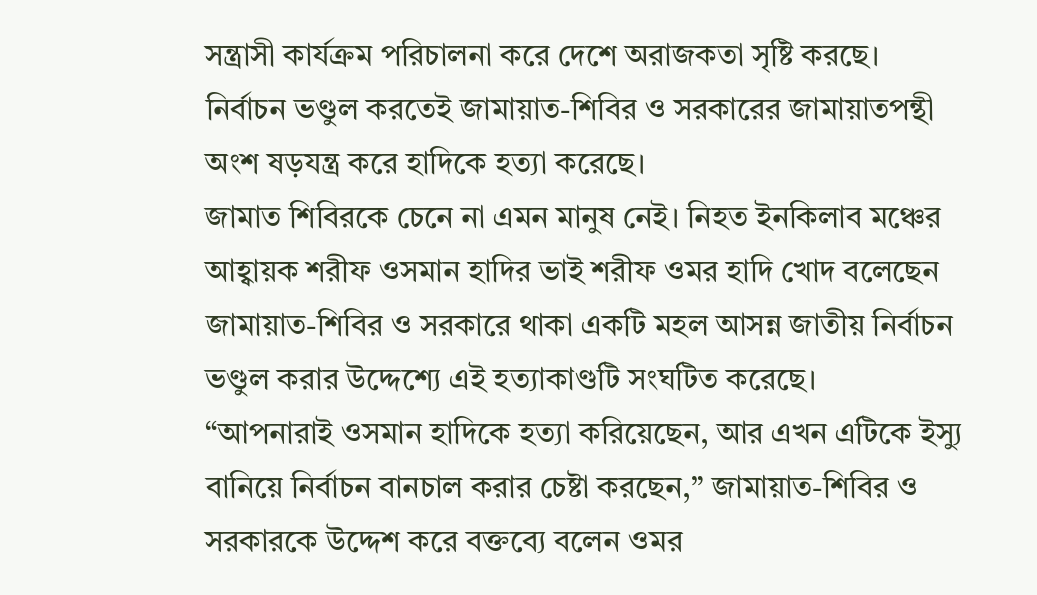সন্ত্রাসী কার্যক্রম পরিচালনা করে দেশে অরাজকতা সৃষ্টি করছে।
নির্বাচন ভণ্ডুল করতেই জামায়াত-শিবির ও সরকারের জামায়াতপন্থী অংশ ষড়যন্ত্র করে হাদিকে হত্যা করেছে।
জামাত শিবিরকে চেনে না এমন মানুষ নেই। নিহত ইনকিলাব মঞ্চের আহ্বায়ক শরীফ ওসমান হাদির ভাই শরীফ ওমর হাদি খোদ বলেছেন জামায়াত-শিবির ও সরকারে থাকা একটি মহল আসন্ন জাতীয় নির্বাচন ভণ্ডুল করার উদ্দেশ্যে এই হত্যাকাণ্ডটি সংঘটিত করেছে।
“আপনারাই ওসমান হাদিকে হত্যা করিয়েছেন, আর এখন এটিকে ইস্যু বানিয়ে নির্বাচন বানচাল করার চেষ্টা করছেন,” জামায়াত-শিবির ও সরকারকে উদ্দেশ করে বক্তব্যে বলেন ওমর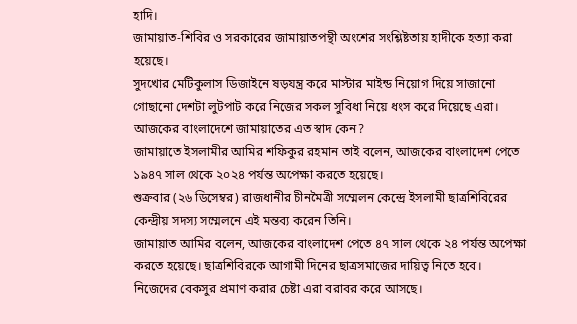হাদি।
জামায়াত-শিবির ও সরকারের জামায়াতপন্থী অংশের সংশ্লিষ্টতায় হাদীকে হত্যা করা হয়েছে।
সুদখোর মেটিকুলাস ডিজাইনে ষড়যন্ত্র করে মাস্টার মাইন্ড নিয়োগ দিয়ে সাজানো গোছানো দেশটা লুটপাট করে নিজের সকল সুবিধা নিয়ে ধংস করে দিয়েছে এরা।
আজকের বাংলাদেশে জামায়াতের এত স্বাদ কেন?
জামায়াতে ইসলামীর আমির শফিকুর রহমান তাই বলেন, আজকের বাংলাদেশ পেতে ১৯৪৭ সাল থেকে ২০২৪ পর্যন্ত অপেক্ষা করতে হয়েছে।
শুক্রবার (২৬ ডিসেম্বর) রাজধানীর চীনমৈত্রী সম্মেলন কেন্দ্রে ইসলামী ছাত্রশিবিরের কেন্দ্রীয় সদস্য সম্মেলনে এই মন্তব্য করেন তিনি।
জামায়াত আমির বলেন, আজকের বাংলাদেশ পেতে ৪৭ সাল থেকে ২৪ পর্যন্ত অপেক্ষা করতে হয়েছে। ছাত্রশিবিরকে আগামী দিনের ছাত্রসমাজের দায়িত্ব নিতে হবে।
নিজেদের বেকসুর প্রমাণ করার চেষ্টা এরা বরাবর করে আসছে।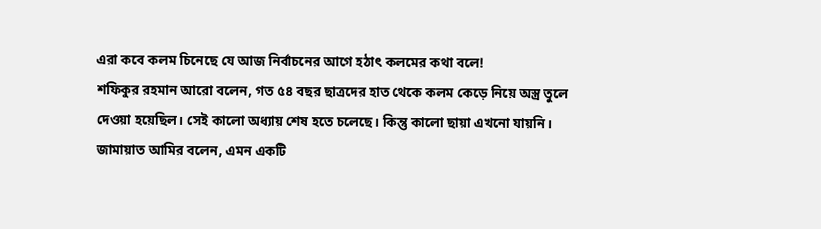এরা কবে কলম চিনেছে যে আজ নির্বাচনের আগে হঠাৎ কলমের কথা বলে!
শফিকুর রহমান আরো বলেন, গত ৫৪ বছর ছাত্রদের হাত থেকে কলম কেড়ে নিয়ে অস্ত্র তুলে দেওয়া হয়েছিল। সেই কালো অধ্যায় শেষ হতে চলেছে। কিন্তু কালো ছায়া এখনো যায়নি।
জামায়াত আমির বলেন, এমন একটি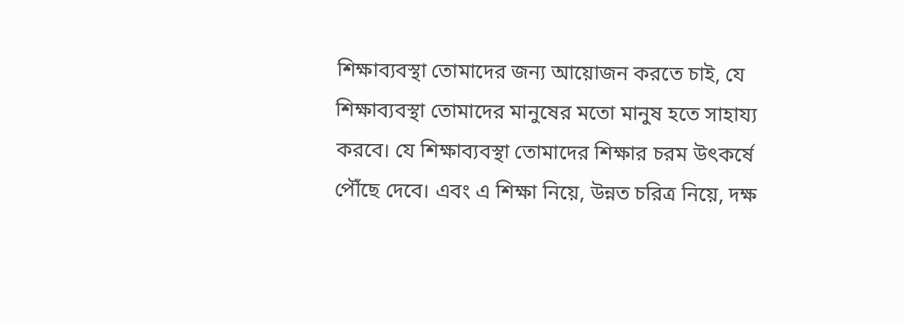শিক্ষাব্যবস্থা তোমাদের জন্য আয়োজন করতে চাই, যে শিক্ষাব্যবস্থা তোমাদের মানুষের মতো মানুষ হতে সাহায্য করবে। যে শিক্ষাব্যবস্থা তোমাদের শিক্ষার চরম উৎকর্ষে পৌঁছে দেবে। এবং এ শিক্ষা নিয়ে, উন্নত চরিত্র নিয়ে, দক্ষ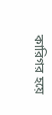কারিগর হয়ে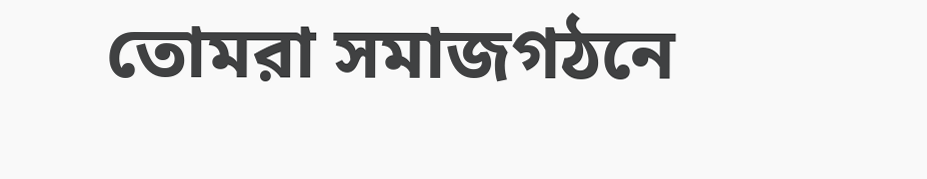তোমরা সমাজগঠনে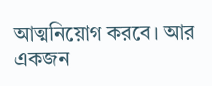আত্মনিয়োগ করবে। আর একজন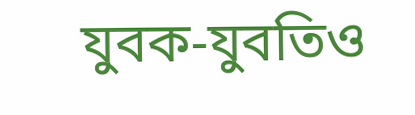যুবক-যুবতিও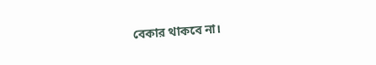বেকার থাকবে না।